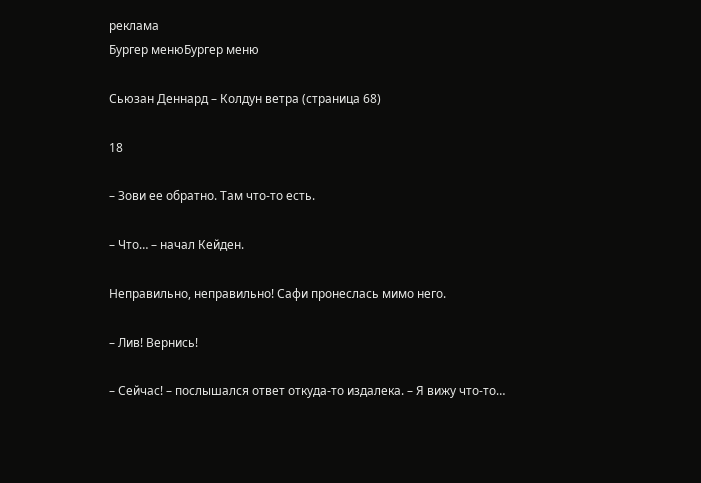реклама
Бургер менюБургер меню

Сьюзан Деннард – Колдун ветра (страница 68)

18

– Зови ее обратно. Там что-то есть.

– Что… – начал Кейден.

Неправильно, неправильно! Сафи пронеслась мимо него.

– Лив! Вернись!

– Сейчас! – послышался ответ откуда-то издалека. – Я вижу что-то…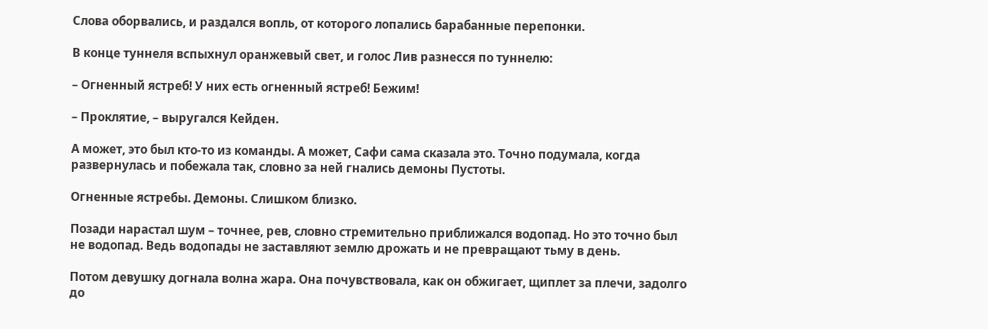Слова оборвались, и раздался вопль, от которого лопались барабанные перепонки.

В конце туннеля вспыхнул оранжевый свет, и голос Лив разнесся по туннелю:

– Огненный ястреб! У них есть огненный ястреб! Бежим!

– Проклятие, – выругался Кейден.

А может, это был кто-то из команды. А может, Сафи сама сказала это. Точно подумала, когда развернулась и побежала так, словно за ней гнались демоны Пустоты.

Огненные ястребы. Демоны. Слишком близко.

Позади нарастал шум – точнее, рев, словно стремительно приближался водопад. Но это точно был не водопад. Ведь водопады не заставляют землю дрожать и не превращают тьму в день.

Потом девушку догнала волна жара. Она почувствовала, как он обжигает, щиплет за плечи, задолго до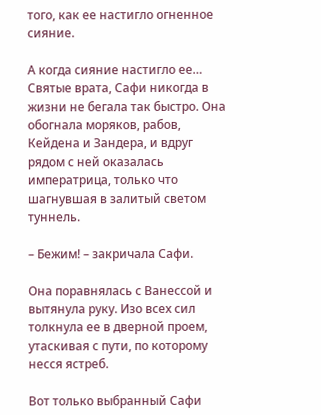того, как ее настигло огненное сияние.

А когда сияние настигло ее… Святые врата, Сафи никогда в жизни не бегала так быстро. Она обогнала моряков, рабов, Кейдена и Зандера, и вдруг рядом с ней оказалась императрица, только что шагнувшая в залитый светом туннель.

– Бежим! – закричала Сафи.

Она поравнялась с Ванессой и вытянула руку. Изо всех сил толкнула ее в дверной проем, утаскивая с пути, по которому несся ястреб.

Вот только выбранный Сафи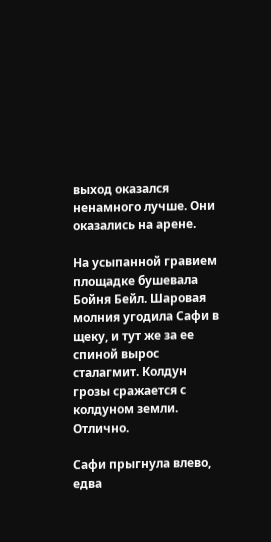выход оказался ненамного лучше. Они оказались на арене.

На усыпанной гравием площадке бушевала Бойня Бейл. Шаровая молния угодила Сафи в щеку, и тут же за ее спиной вырос сталагмит. Колдун грозы сражается с колдуном земли. Отлично.

Сафи прыгнула влево, едва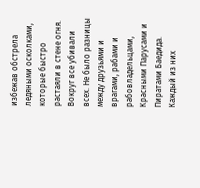избежав обстрела ледяными осколками, которые быстро растаяли в стене огня. Вокруг все убивали всех. Не было разницы между друзьями и врагами, рабами и рабовладельцами, Красными Парусами и Пиратами Баедида. Каждый из них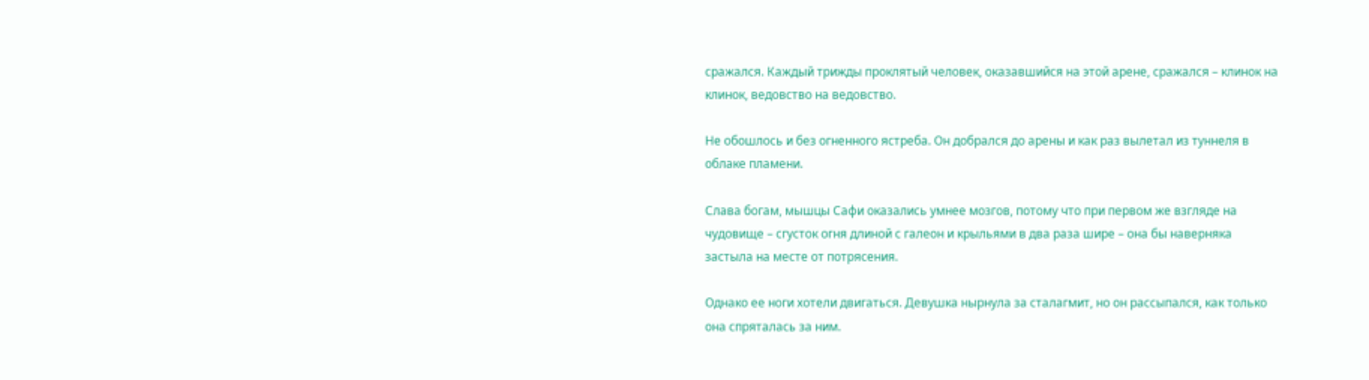сражался. Каждый трижды проклятый человек, оказавшийся на этой арене, сражался – клинок на клинок, ведовство на ведовство.

Не обошлось и без огненного ястреба. Он добрался до арены и как раз вылетал из туннеля в облаке пламени.

Слава богам, мышцы Сафи оказались умнее мозгов, потому что при первом же взгляде на чудовище – сгусток огня длиной с галеон и крыльями в два раза шире – она бы наверняка застыла на месте от потрясения.

Однако ее ноги хотели двигаться. Девушка нырнула за сталагмит, но он рассыпался, как только она спряталась за ним.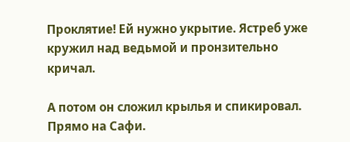Проклятие! Ей нужно укрытие. Ястреб уже кружил над ведьмой и пронзительно кричал.

А потом он сложил крылья и спикировал. Прямо на Сафи.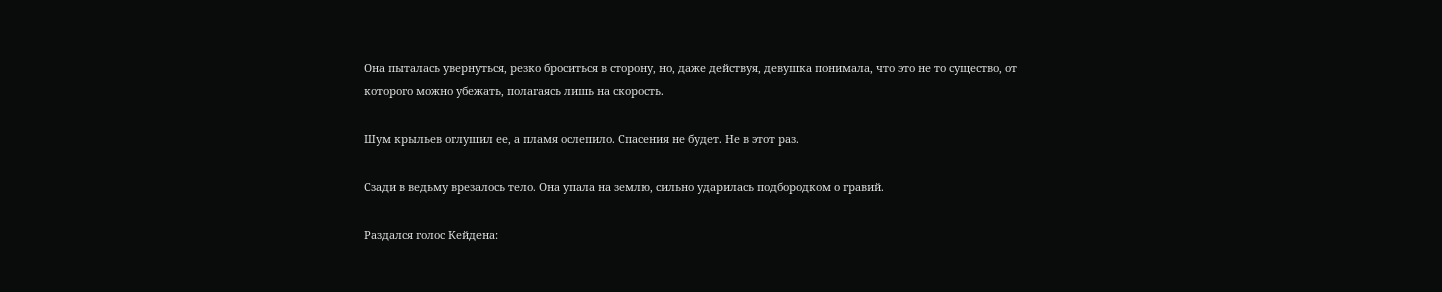Она пыталась увернуться, резко броситься в сторону, но, даже действуя, девушка понимала, что это не то существо, от которого можно убежать, полагаясь лишь на скорость.

Шум крыльев оглушил ее, а пламя ослепило. Спасения не будет. Не в этот раз.

Сзади в ведьму врезалось тело. Она упала на землю, сильно ударилась подбородком о гравий.

Раздался голос Кейдена: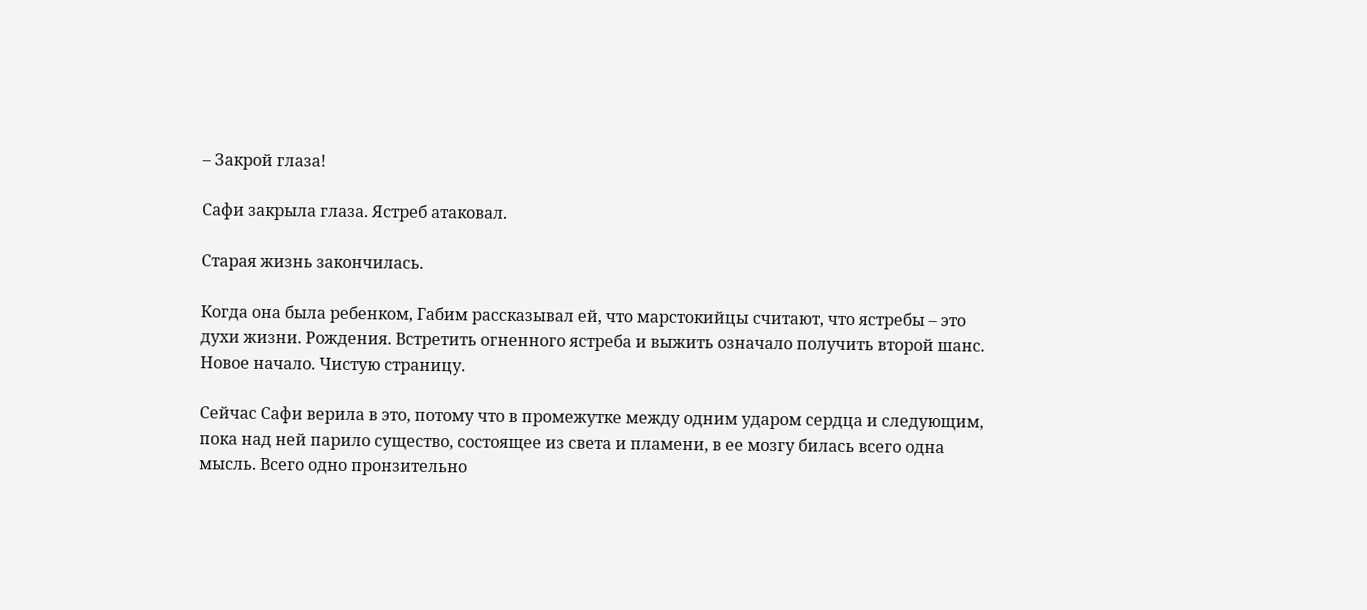– Закрой глаза!

Сафи закрыла глаза. Ястреб атаковал.

Старая жизнь закончилась.

Когда она была ребенком, Габим рассказывал ей, что марстокийцы считают, что ястребы – это духи жизни. Рождения. Встретить огненного ястреба и выжить означало получить второй шанс. Новое начало. Чистую страницу.

Сейчас Сафи верила в это, потому что в промежутке между одним ударом сердца и следующим, пока над ней парило существо, состоящее из света и пламени, в ее мозгу билась всего одна мысль. Всего одно пронзительно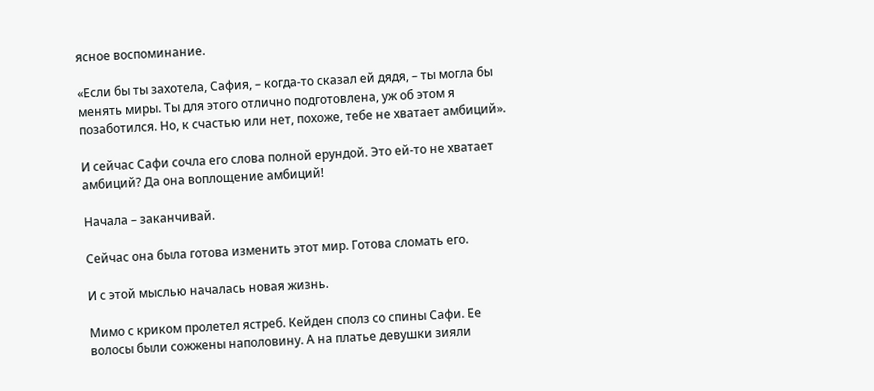ясное воспоминание.

«Если бы ты захотела, Сафия, – когда-то сказал ей дядя, – ты могла бы менять миры. Ты для этого отлично подготовлена, уж об этом я позаботился. Но, к счастью или нет, похоже, тебе не хватает амбиций».

И сейчас Сафи сочла его слова полной ерундой. Это ей-то не хватает амбиций? Да она воплощение амбиций!

Начала – заканчивай.

Сейчас она была готова изменить этот мир. Готова сломать его.

И с этой мыслью началась новая жизнь.

Мимо с криком пролетел ястреб. Кейден сполз со спины Сафи. Ее волосы были сожжены наполовину. А на платье девушки зияли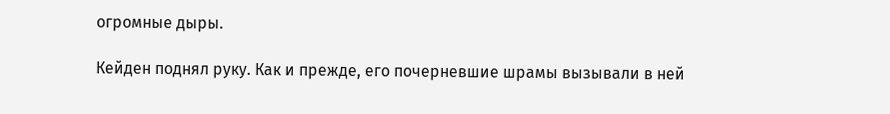огромные дыры.

Кейден поднял руку. Как и прежде, его почерневшие шрамы вызывали в ней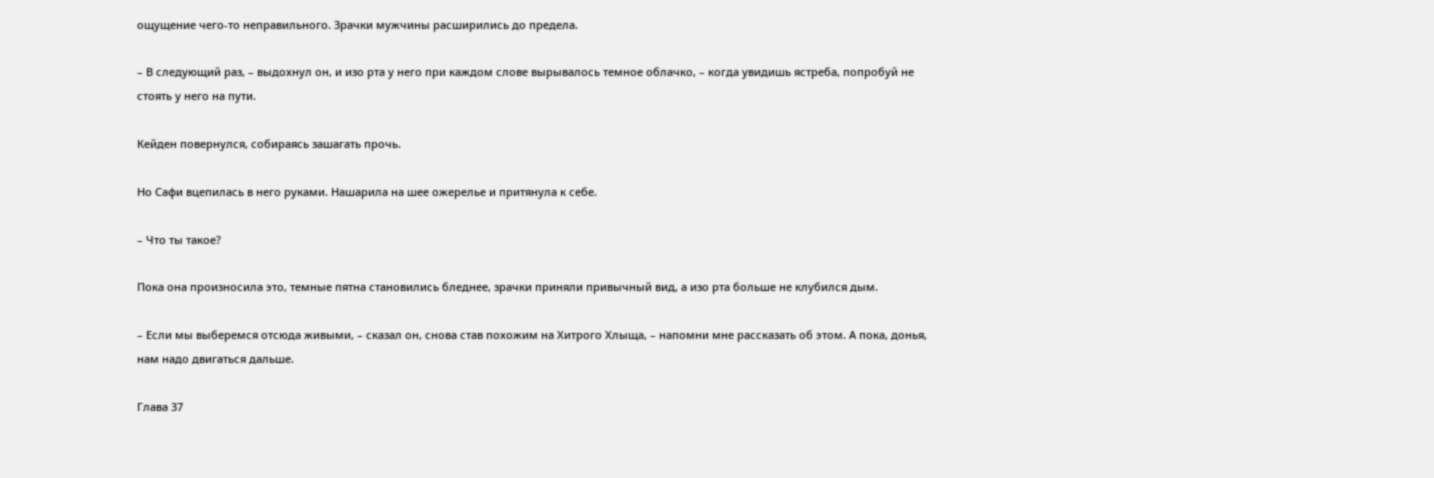ощущение чего-то неправильного. Зрачки мужчины расширились до предела.

– В следующий раз, – выдохнул он, и изо рта у него при каждом слове вырывалось темное облачко, – когда увидишь ястреба, попробуй не стоять у него на пути.

Кейден повернулся, собираясь зашагать прочь.

Но Сафи вцепилась в него руками. Нашарила на шее ожерелье и притянула к себе.

– Что ты такое?

Пока она произносила это, темные пятна становились бледнее, зрачки приняли привычный вид, а изо рта больше не клубился дым.

– Если мы выберемся отсюда живыми, – сказал он, снова став похожим на Хитрого Хлыща, – напомни мне рассказать об этом. А пока, донья, нам надо двигаться дальше.

Глава 37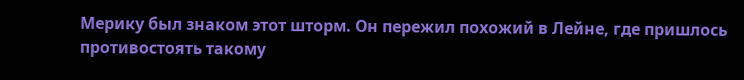Мерику был знаком этот шторм. Он пережил похожий в Лейне, где пришлось противостоять такому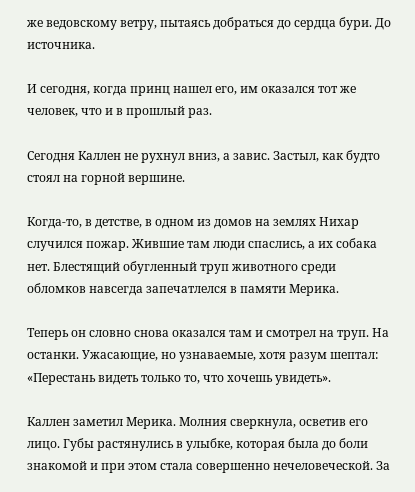же ведовскому ветру, пытаясь добраться до сердца бури. До источника.

И сегодня, когда принц нашел его, им оказался тот же человек, что и в прошлый раз.

Сегодня Каллен не рухнул вниз, а завис. Застыл, как будто стоял на горной вершине.

Когда-то, в детстве, в одном из домов на землях Нихар случился пожар. Жившие там люди спаслись, а их собака нет. Блестящий обугленный труп животного среди обломков навсегда запечатлелся в памяти Мерика.

Теперь он словно снова оказался там и смотрел на труп. На останки. Ужасающие, но узнаваемые, хотя разум шептал: «Перестань видеть только то, что хочешь увидеть».

Каллен заметил Мерика. Молния сверкнула, осветив его лицо. Губы растянулись в улыбке, которая была до боли знакомой и при этом стала совершенно нечеловеческой. За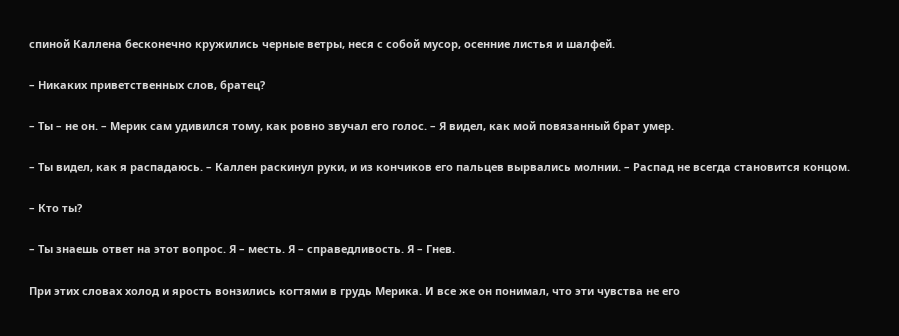спиной Каллена бесконечно кружились черные ветры, неся с собой мусор, осенние листья и шалфей.

– Никаких приветственных слов, братец?

– Ты – не он. – Мерик сам удивился тому, как ровно звучал его голос. – Я видел, как мой повязанный брат умер.

– Ты видел, как я распадаюсь. – Каллен раскинул руки, и из кончиков его пальцев вырвались молнии. – Распад не всегда становится концом.

– Кто ты?

– Ты знаешь ответ на этот вопрос. Я – месть. Я – справедливость. Я – Гнев.

При этих словах холод и ярость вонзились когтями в грудь Мерика. И все же он понимал, что эти чувства не его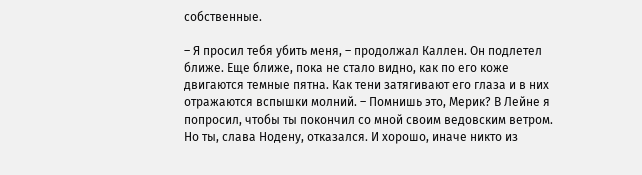собственные.

– Я просил тебя убить меня, – продолжал Каллен. Он подлетел ближе. Еще ближе, пока не стало видно, как по его коже двигаются темные пятна. Как тени затягивают его глаза и в них отражаются вспышки молний. – Помнишь это, Мерик? В Лейне я попросил, чтобы ты покончил со мной своим ведовским ветром. Но ты, слава Нодену, отказался. И хорошо, иначе никто из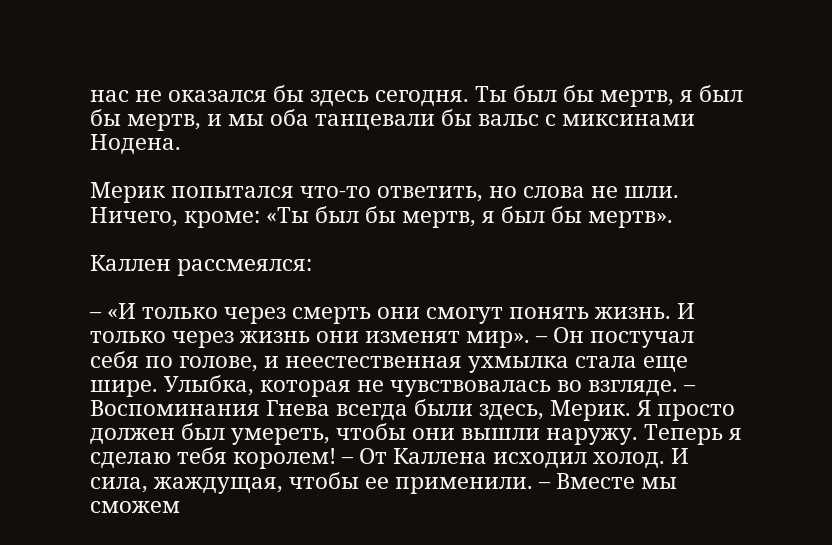нас не оказался бы здесь сегодня. Ты был бы мертв, я был бы мертв, и мы оба танцевали бы вальс с миксинами Нодена.

Мерик попытался что-то ответить, но слова не шли. Ничего, кроме: «Ты был бы мертв, я был бы мертв».

Каллен рассмеялся:

– «И только через смерть они смогут понять жизнь. И только через жизнь они изменят мир». – Он постучал себя по голове, и неестественная ухмылка стала еще шире. Улыбка, которая не чувствовалась во взгляде. – Воспоминания Гнева всегда были здесь, Мерик. Я просто должен был умереть, чтобы они вышли наружу. Теперь я сделаю тебя королем! – От Каллена исходил холод. И сила, жаждущая, чтобы ее применили. – Вместе мы сможем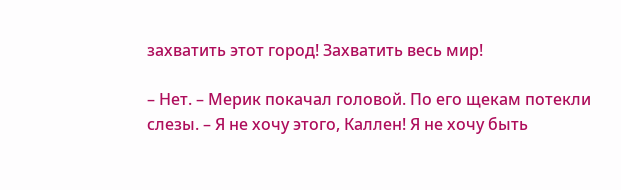захватить этот город! Захватить весь мир!

– Нет. – Мерик покачал головой. По его щекам потекли слезы. – Я не хочу этого, Каллен! Я не хочу быть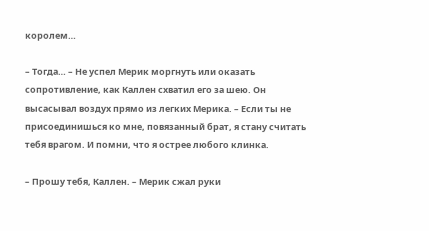королем…

– Тогда… – Не успел Мерик моргнуть или оказать сопротивление, как Каллен схватил его за шею. Он высасывал воздух прямо из легких Мерика. – Если ты не присоединишься ко мне, повязанный брат, я стану считать тебя врагом. И помни, что я острее любого клинка.

– Прошу тебя, Каллен. – Мерик сжал руки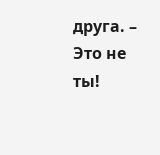друга. – Это не ты!